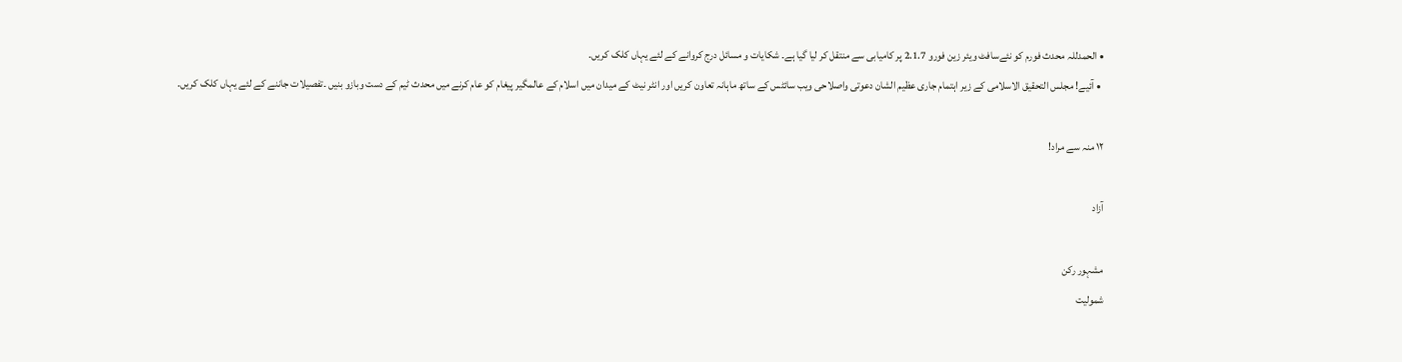• الحمدللہ محدث فورم کو نئےسافٹ ویئر زین فورو 2.1.7 پر کامیابی سے منتقل کر لیا گیا ہے۔ شکایات و مسائل درج کروانے کے لئے یہاں کلک کریں۔
  • آئیے! مجلس التحقیق الاسلامی کے زیر اہتمام جاری عظیم الشان دعوتی واصلاحی ویب سائٹس کے ساتھ ماہانہ تعاون کریں اور انٹر نیٹ کے میدان میں اسلام کے عالمگیر پیغام کو عام کرنے میں محدث ٹیم کے دست وبازو بنیں ۔تفصیلات جاننے کے لئے یہاں کلک کریں۔

۱۲ منہ سے مراد!

آزاد

مشہور رکن
شمولیت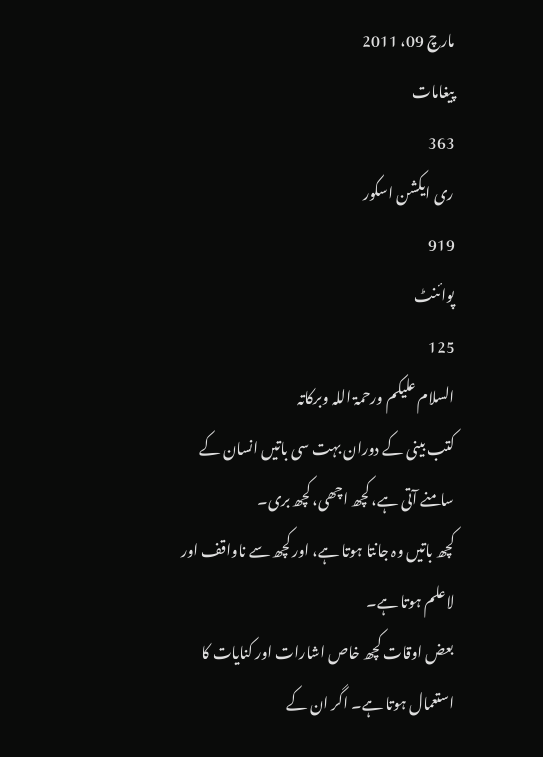مارچ 09، 2011
پیغامات
363
ری ایکشن اسکور
919
پوائنٹ
125
السلام علیکم ورحمۃ اللہ وبرکاتہ
کتب بینی کے دوران بہت سی باتیں انسان کے سامنے آتی ہے، کچھ اچھی، کچھ بری۔
کچھ باتیں وہ جانتا ہوتا ہے، اور کچھ سے ناواقف اور لاعلم ہوتا ہے۔
بعض اوقات کچھ خاص اشارات اور کنایات کا استعمال ہوتا ہے۔ اگر ان کے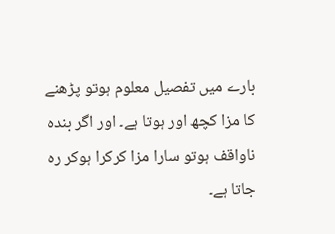بارے میں تفصیل معلوم ہوتو پڑھنے کا مزا کچھ اور ہوتا ہے۔ اور اگر بندہ ناواقف ہوتو سارا مزا کرکرا ہوکر رہ جاتا ہے۔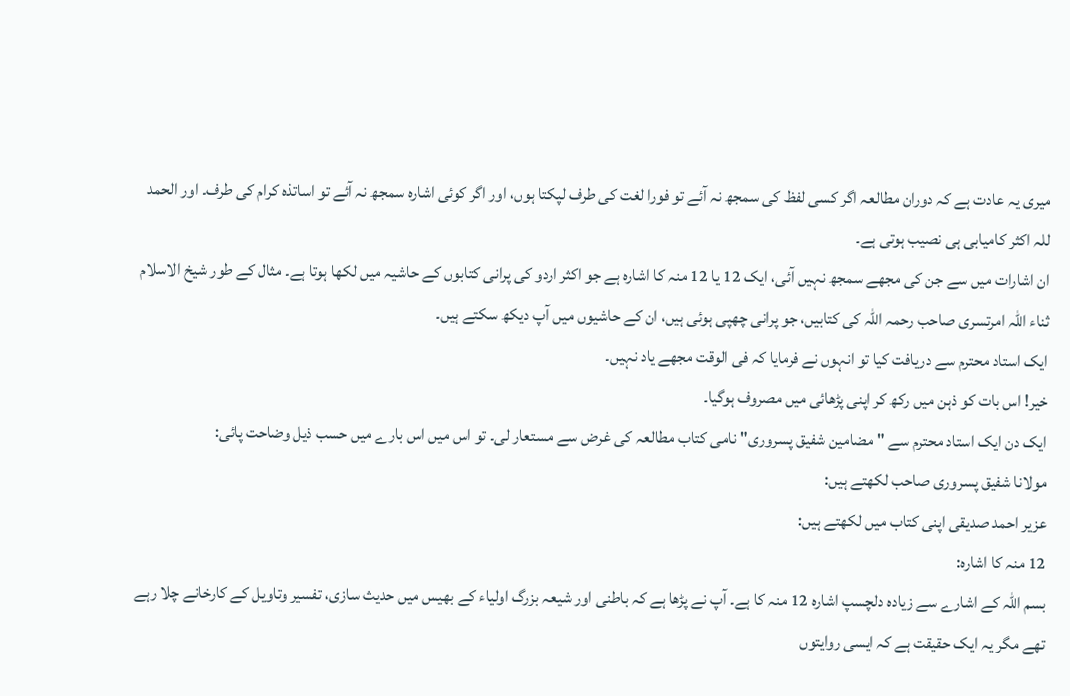میری یہ عادت ہے کہ دوران مطالعہ اگر کسی لفظ کی سمجھ نہ آئے تو فورا لغت کی طرف لپکتا ہوں، اور اگر کوئی اشارہ سمجھ نہ آئے تو اساتذہ کرام کی طرف۔ اور الحمد للہ اکثر کامیابی ہی نصیب ہوتی ہے۔
ان اشارات میں سے جن کی مجھے سمجھ نہیں‌ آئی، ایک 12 یا 12 منہ کا اشارہ ہے جو اکثر اردو کی پرانی کتابوں کے حاشیہ میں لکھا ہوتا ہے۔ مثال کے طور شیخ الاسلام ثناء اللہ امرتسری صاحب رحمہ اللہ کی کتابیں، جو پرانی چھپی ہوئی ہیں، ان کے حاشیوں میں آپ دیکھ سکتے ہیں۔
ایک استاد محترم سے دریافت کیا تو انہوں نے فرمایا کہ فی الوقت مجھے یاد نہیں۔
خیر! اس بات کو ذہن میں رکھ کر اپنی پڑھائی میں‌ مصروف ہوگیا۔
ایک دن ایک استاد محترم سے "مضامین شفیق پسروری" نامی کتاب مطالعہ کی غرض سے مستعار لی۔ تو اس میں اس بارے میں حسب ذیل وضاحت پائی:
مولانا شفیق پسروری صاحب لکھتے ہیں:
عزیر احمد صدیقی اپنی کتاب میں لکھتے ہیں:
12 منہ کا اشارہ:
بسم اللہ کے اشارے سے زیادہ دلچسپ اشارہ 12 منہ کا ہے۔ آپ نے پڑھا ہے کہ باطنی اور شیعہ بزرگ اولیاء کے بھیس میں حدیث سازی، تفسیر وتاویل کے کارخانے چلا رہے تھے مگر یہ ایک حقیقت ہے کہ ایسی روایتوں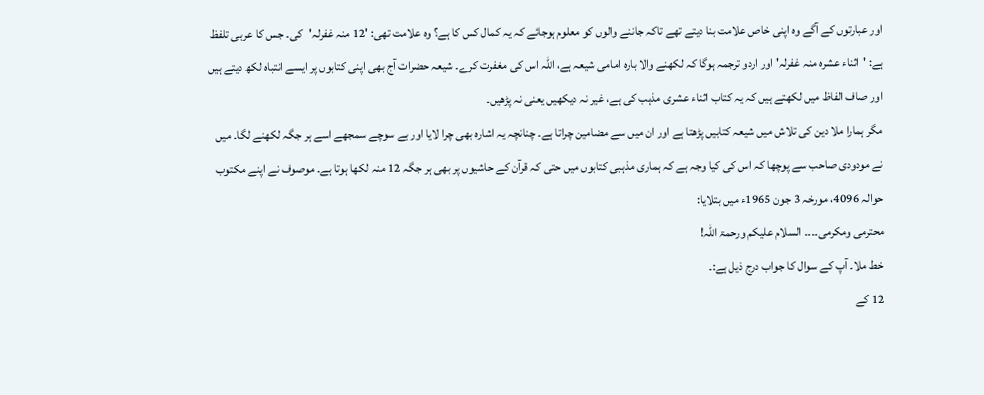اور عبارتوں کے آگے وہ اپنی خاص علامت بنا دیتے تھے تاکہ جاننے والوں کو معلوم ہوجائے کہ یہ کمال کس کا ہے؟ وہ علامت تھی: '12 منہ غفرلہ'کی۔ جس کا عربی تلفظ ہے: 'اثناء عشرہ منہ غفرلہ' اور اردو ترجمہ ہوگا کہ لکھنے والا بارہ امامی شیعہ ہے، اللہ اس کی مغفرت کرے۔ شیعہ حضرات آج بھی اپنی کتابوں پر ایسے انتباہ لکھ دیتے ہیں‌ اور صاف الفاظ میں لکھتے ہیں کہ یہ کتاب اثناء عشری مذہب کی ہے، غیر نہ دیکھیں یعنی نہ پڑھیں۔
مگر ہمارا ملا دین کی تلاش میں شیعہ کتابیں پڑھتا ہے اور ان میں سے مضامین چراتا ہے۔ چنانچہ یہ اشارہ بھی چرا لایا اور بے سوچے سمجھے اسے ہر جگہ لکھنے لگا۔ میں نے مودودی صاحب سے پوچھا کہ اس کی کیا وجہ ہے کہ ہماری مذہبی کتابوں میں حتی کہ قرآن کے حاشیوں پر بھی ہر جگہ 12 منہ لکھا ہوتا ہے۔ موصوف نے اپنے مکتوب حوالہ 4096، مورخہ 3 جون 1965ء میں بتلایا:
محترمی ومکرمی۔۔۔۔ السلام علیکم ورحمۃ اللہ!
خط ملا۔ آپ کے سوال کا جواب درج ذیل ہے:۔
12 کے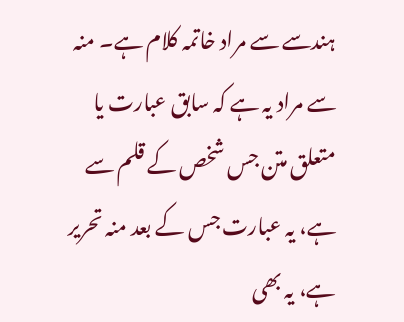ہندسے سے مراد خاتمہ کلام ہے۔ منہ سے مراد یہ ہے کہ سابق عبارت یا متعلق متن جس شخص کے قلم سے ہے، یہ عبارت جس کے بعد منہ تحریر ہے، یہ بھی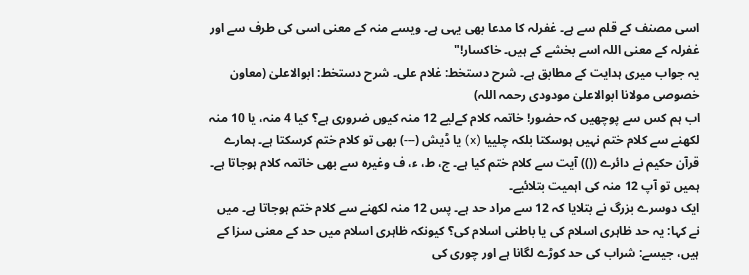اسی مصنف کے قلم سے ہے۔ غفرلہ کا مدعا بھی یہی ہے۔ ویسے منہ کے معنی اسی کی طرف سے اور غفرلہ کے معنی اللہ اسے بخشے کے ہیں۔ خاکسار!"
یہ جواب میری ہدایت کے مطابق ہے۔ شرح دستخط: غلام علی۔ شرح دستخط: ابوالاعلیٰ (معاون خصوصی مولانا ابوالاعلیٰ مودودی رحمہ اللہ)
اب ہم کس سے پوچھیں کہ حضور! خاتمہ کلام کےلیے 12 منہ کیوں ضروری ہے؟ کیا 4 منہ، یا 10 منہ لکھنے سے کلام ختم نہیں‌ ہوسکتا بلکہ چلییا (x) یا ڈیش (---) بھی تو کلام ختم کرسکتا ہے۔ ہمارے قرآن حکیم نے دائرے (()) آیت سے کلام ختم کیا ہے۔ ج، ط، ء، ف وغیرہ سے بھی خاتمہ کلام ہوجاتا ہے۔ ہمیں تو آپ 12 منہ کی اہمیت بتلائیے۔
ایک دوسرے بزرگ نے بتلایا کہ 12 سے مراد حد ہے۔ پس 12 منہ لکھنے سے کلام ختم ہوجاتا ہے۔ میں نے کہا: یہ حد ظاہری اسلام کی یا باطنی اسلام کی؟ کیونکہ ظاہری اسلام میں‌ حد کے معنی سزا کے ہیں، جیسے: شراب کی حد کوڑے لگانا ہے اور چوری کی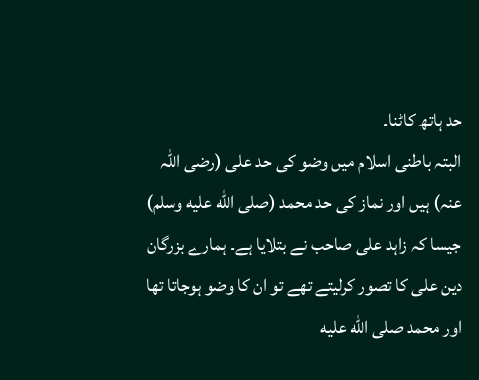حد ہاتھ کاٹنا۔
البتہ باطنی اسلام میں وضو کی حد علی (رضی اللہ عنہ) ہیں اور نماز کی حد محمد (صلى الله عليه وسلم) جیسا کہ زاہد علی صاحب نے بتلایا ہے۔ ہمارے بزرگان دین علی کا تصور کرلیتے تھے تو ان کا وضو ہوجاتا تھا اور محمد صلى الله عليه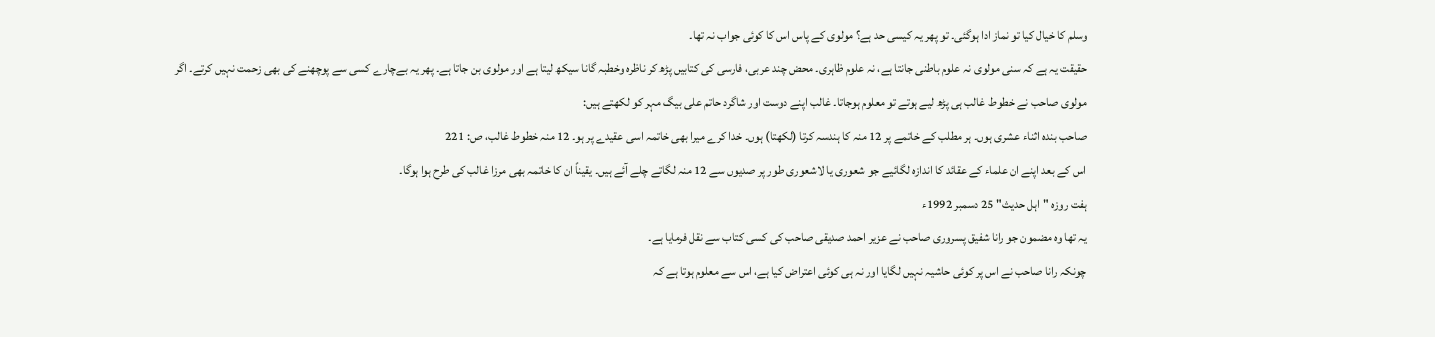وسلم کا خیال کیا تو نماز ادا ہوگئی۔ تو پھر یہ کیسی حد ہے؟ مولوی کے پاس اس کا کوئی جواب نہ تھا۔
حقیقت یہ ہے کہ سنی مولوی نہ علوم باطنی جانتا ہے، نہ علوم ظاہری۔ محض چند عربی، فارسی کی کتابیں پڑھ کر ناظرہ وخطبہ گانا سیکھ لیتا ہے اور مولوی بن جاتا ہے۔ پھر یہ بےچارے کسی سے پوچھنے کی بھی زحمت نہیں کرتے۔ اگر مولوی صاحب نے خطوط غالب ہی پڑھ لیے ہوتے تو معلوم ہوجاتا۔ غالب اپنے دوست اور شاگرد حاتم علی بیگ مہر کو لکھتے ہیں:
صاحب بندہ اثناء عشری ہوں۔ ہر مطلب کے خاتمے پر 12 منہ کا ہندسہ کرتا (لکھتا) ہوں۔ خدا کرے میرا بھی خاتمہ اسی عقیدے پر ہو۔ 12 منہ خطوط غالب، ص: 221
اس کے بعد اپنے ان علماء کے عقائد کا اندازہ لگائیے جو شعوری یا لاشعوری طور پر صدیوں سے 12 منہ لگاتے چلے آئے ہیں۔ یقیناً ان کا خاتمہ بھی مرزا غالب کی طرح ہوا ہوگا۔
ہفت روزہ "اہل حدیث" 25 دسمبر 1992ء
یہ تھا وہ مضمون جو رانا شفیق پسروری صاحب نے عزیر احمد صدیقی صاحب کی کسی کتاب سے نقل فرمایا ہے۔
چونکہ رانا صاحب نے اس پر کوئی حاشیہ نہیں لگایا اور نہ ہی کوئی اعتراض کیا ہے، اس سے معلوم ہوتا ہے کہ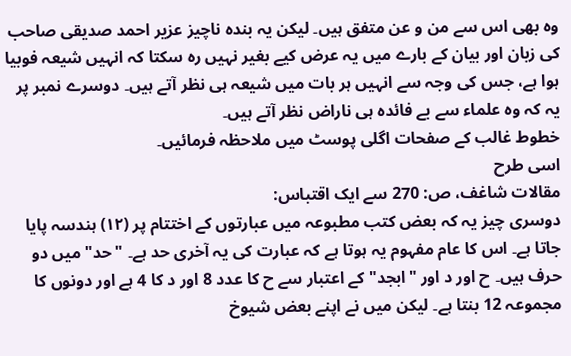وہ بھی اس سے من و عن متفق ہیں۔ لیکن یہ بندہ ناچیز عزیر احمد صدیقی صاحب کی زبان اور بیان کے بارے میں یہ عرض کیے بغیر نہیں رہ سکتا کہ انہیں شیعہ فوبیا ہوا ہے، جس کی وجہ سے انہیں ہر بات میں شیعہ ہی نظر آتے ہیں۔ دوسرے نمبر پر یہ کہ وہ علماء سے بے فائدہ ہی ناراض نظر آتے ہیں۔
خطوط غالب کے صفحات اگلی پوسٹ میں ملاحظہ فرمائیں۔
اسی طرح
مقالات شاغف، ص: 270 سے ایک اقتباس:
دوسری چیز یہ کہ بعض کتب مطبوعہ میں عبارتوں کے اختتام پر (۱۲) ہندسہ پایا جاتا ہے۔ اس کا عام مفہوم یہ ہوتا ہے کہ عبارت کی یہ آخری حد ہے۔ "حد" میں دو حرف ہیں۔ ح اور د اور "ابجد" کے اعتبار سے ح کا عدد 8 اور د کا 4 ہے اور دونوں کا مجموعہ 12 بنتا ہے۔ لیکن میں نے اپنے بعض شیوخ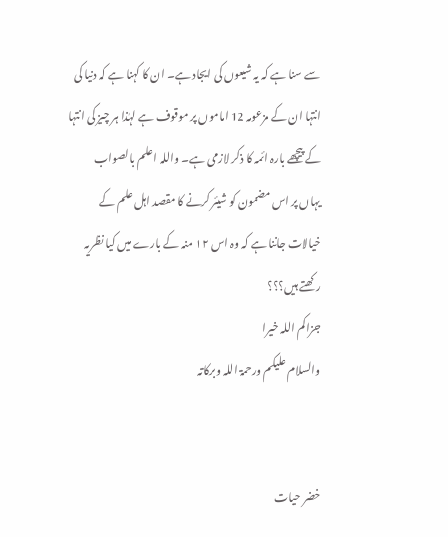سے سنا ہے کہ یہ شیعوں کی ایجاد ہے۔ ان کا کہنا ہے کہ دنیا کی انتہا ان کے مزعومہ 12 اماموں پر موقوف ہے لہٰذا ہر چیز کی انتہا کے پیچھے بارہ ائمہ کا ذکر لازمی ہے۔ واللہ اعلم بالصواب
یہاں‌ پر اس مضمون کو شیئر کرنے کا مقصد اہل علم کے خیالات جاننا ہے کہ وہ اس ۱۲ منہ کے بارے میں کیا نظریہ رکھتے ہیں؟؟؟
جزاکم اللہ خیرا
والسلام علیکم ورحمۃ اللہ وبرکاتہ


خضر حیات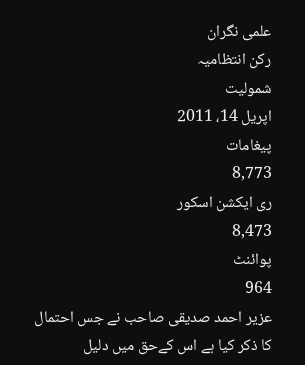علمی نگران
رکن انتظامیہ
شمولیت
اپریل 14، 2011
پیغامات
8,773
ری ایکشن اسکور
8,473
پوائنٹ
964
عزیر احمد صدیقی صاحب نے جس احتمال کا ذکر کیا ہے اس کےحق میں دلیل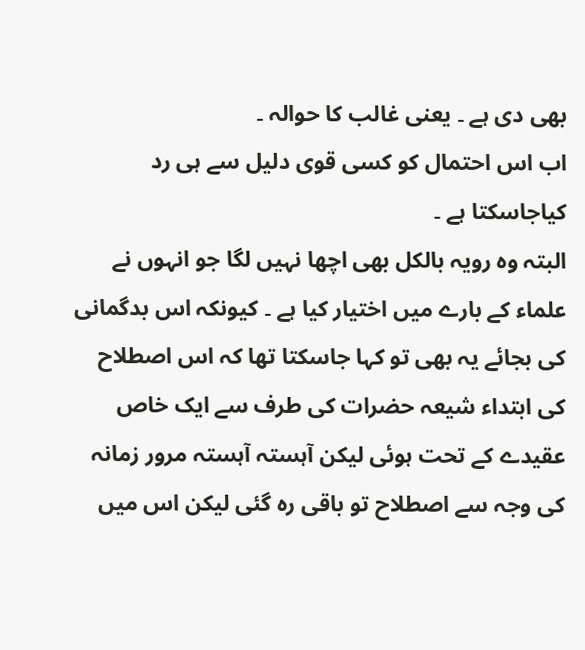بھی دی ہے ۔ یعنی غالب کا حوالہ ۔
اب اس احتمال کو کسی قوی دلیل سے ہی رد کیاجاسکتا ہے ۔
البتہ وہ رویہ بالکل بھی اچھا نہیں لگا جو انہوں نے علماء کے بارے میں اختیار کیا ہے ۔ کیونکہ اس بدگمانی کی بجائے یہ بھی تو کہا جاسکتا تھا کہ اس اصطلاح کی ابتداء شیعہ حضرات کی طرف سے ایک خاص عقیدے کے تحت ہوئی لیکن آہستہ آہستہ مرور زمانہ کی وجہ سے اصطلاح تو باقی رہ گئی لیکن اس میں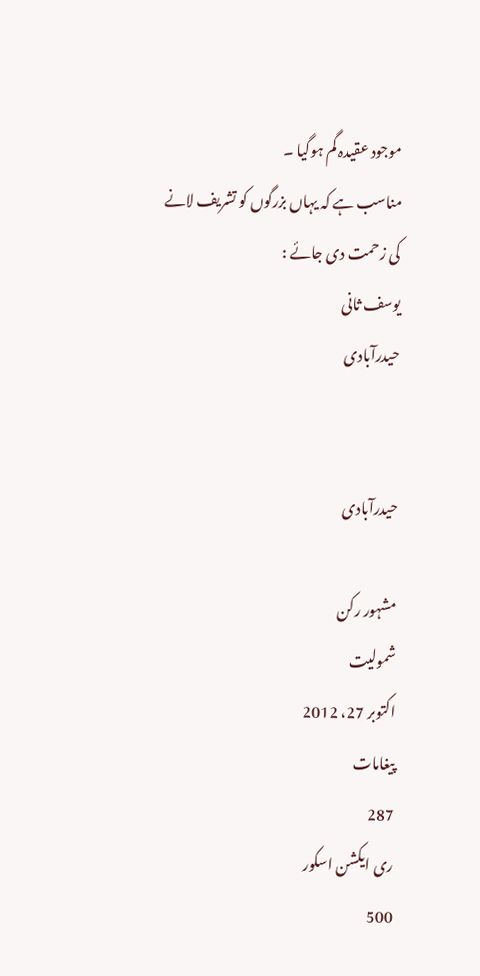موجود عقیدہ گم ہوگیا ۔
مناسب ہے کہ یہاں بزرگوں کو تشریف لانے کی زحمت دی جائے :
یوسف ثانی
حیدرآبادی


حیدرآبادی

مشہور رکن
شمولیت
اکتوبر 27، 2012
پیغامات
287
ری ایکشن اسکور
500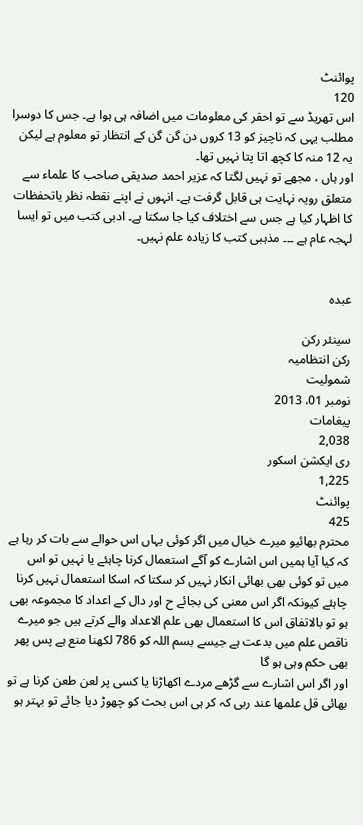پوائنٹ
120
اس تھریڈ سے تو احقر کی معلومات میں اضافہ ہی ہوا ہے۔ جس کا دوسرا مطلب یہی کہ ناچیز کو 13 کروں دن گن گن کے انتظار تو معلوم ہے لیکن یہ 12 منہ کا کچھ اتا پتا نہیں تھا۔
اور ہاں ، مجھے تو نہیں لگتا کہ عزیر احمد صدیقی صاحب کا علماء سے متعلق رویہ نہایت ہی قابل گرفت ہے۔ انہوں نے اپنے نقطہ نظر یاتحفظات کا اظہار کیا ہے جس سے اختلاف کیا جا سکتا ہے۔ ادبی کتب میں تو ایسا لہجہ عام ہے ۔۔۔ مذہبی کتب کا زیادہ علم نہیں۔


عبدہ

سینئر رکن
رکن انتظامیہ
شمولیت
نومبر 01، 2013
پیغامات
2,038
ری ایکشن اسکور
1,225
پوائنٹ
425
محترم بھائیو میرے خیال میں اگر کوئی یہاں اس حوالے سے بات کر رہا ہے کہ کیا آیا ہمیں اس اشارے کو آگے استعمال کرنا چاہئے یا نہیں تو اس میں تو کوئی بھی بھائی انکار نہیں کر سکتا کہ اسکا استعمال نہیں کرنا چاہئے کیونکہ اگر اس معنی کی بجائے ح اور دال کے اعداد کا مجموعہ بھی ہو تو بالاتفاق اس کا استعمال بھی علم الاعداد والے کرتے ہیں جو میرے ناقص علم میں بدعت ہے جیسے بسم اللہ کو 786 لکھنا منع ہے پس پھر بھی حکم وہی ہو گا
اور اگر اس اشارے سے گڑھے مردے اکھاڑنا یا کسی پر لعن طعن کرنا ہے تو بھائی قل علمھا عند ربی کہ کر ہی اس بحث کو چھوڑ دیا جائے تو بہتر ہو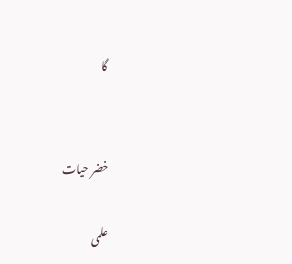گا


خضر حیات

علمی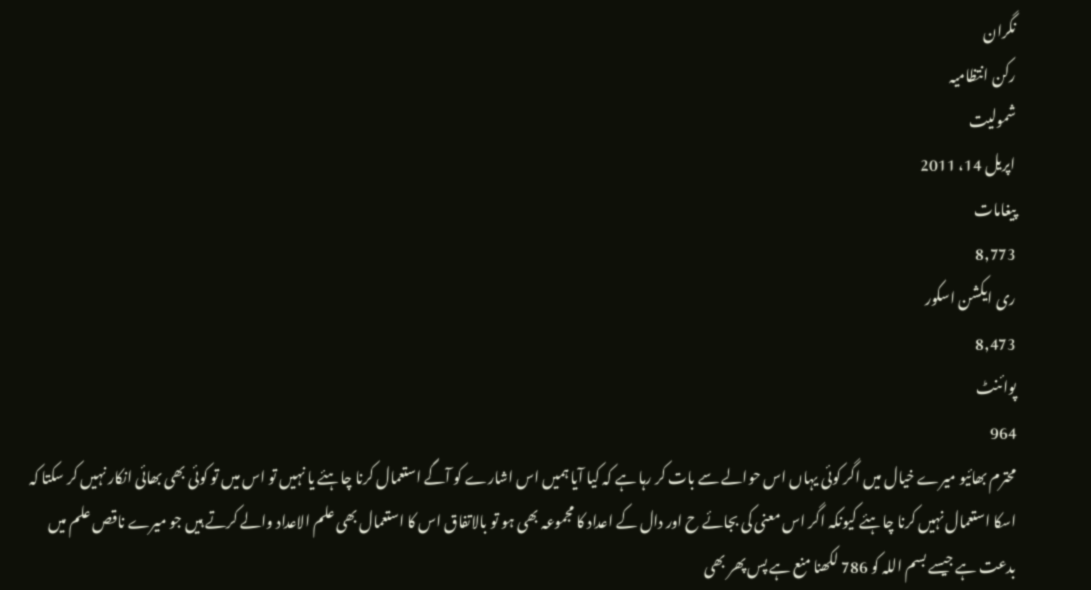نگران
رکن انتظامیہ
شمولیت
اپریل 14، 2011
پیغامات
8,773
ری ایکشن اسکور
8,473
پوائنٹ
964
محترم بھائیو میرے خیال میں اگر کوئی یہاں اس حوالے سے بات کر رہا ہے کہ کیا آیا ہمیں اس اشارے کو آگے استعمال کرنا چاہئے یا نہیں تو اس میں تو کوئی بھی بھائی انکار نہیں کر سکتا کہ اسکا استعمال نہیں کرنا چاہئے کیونکہ اگر اس معنی کی بجائے ح اور دال کے اعداد کا مجموعہ بھی ہو تو بالاتفاق اس کا استعمال بھی علم الاعداد والے کرتے ہیں جو میرے ناقص علم میں بدعت ہے جیسے بسم اللہ کو 786 لکھنا منع ہے پس پھر بھی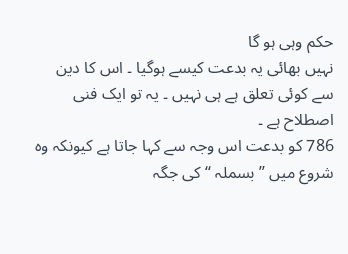حکم وہی ہو گا
نہیں بھائی یہ بدعت کیسے ہوگیا ۔ اس کا دین سے کوئی تعلق ہے ہی نہیں ۔ یہ تو ایک فنی اصطلاح ہے ۔
786 کو بدعت اس وجہ سے کہا جاتا ہے کیونکہ وہ شروع میں ’’ بسملہ ‘‘ کی جگہ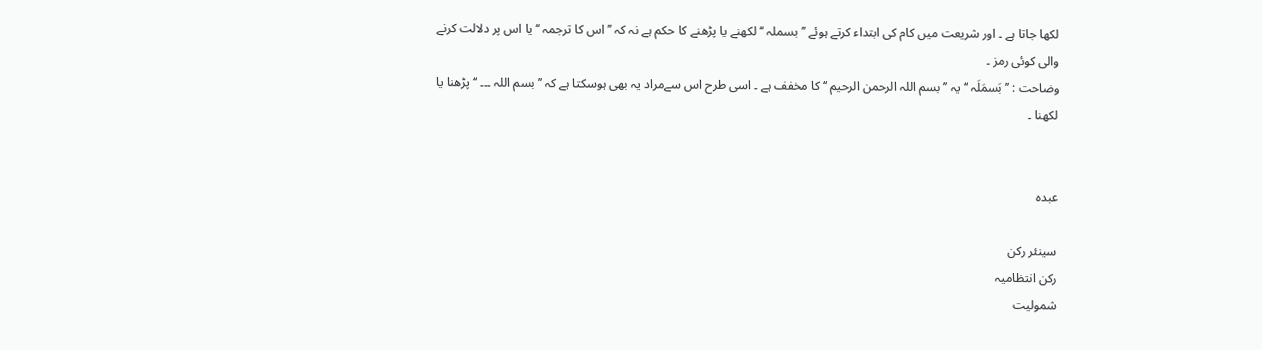لکھا جاتا ہے ۔ اور شریعت میں کام کی ابتداء کرتے ہوئے ’’ بسملہ ‘‘ لکھنے یا پڑھنے کا حکم ہے نہ کہ ’’ اس کا ترجمہ ‘‘ یا اس پر دلالت کرنے والی کوئی رمز ۔
وضاحت : ’’ بَسمَلَہ ‘‘ یہ ’’ بسم اللہ الرحمن الرحیم ‘‘ کا مخفف ہے ۔ اسی طرح اس سےمراد یہ بھی ہوسکتا ہے کہ ’’ بسم اللہ ۔۔۔ ‘‘ پڑھنا یا لکھنا ۔


عبدہ

سینئر رکن
رکن انتظامیہ
شمولیت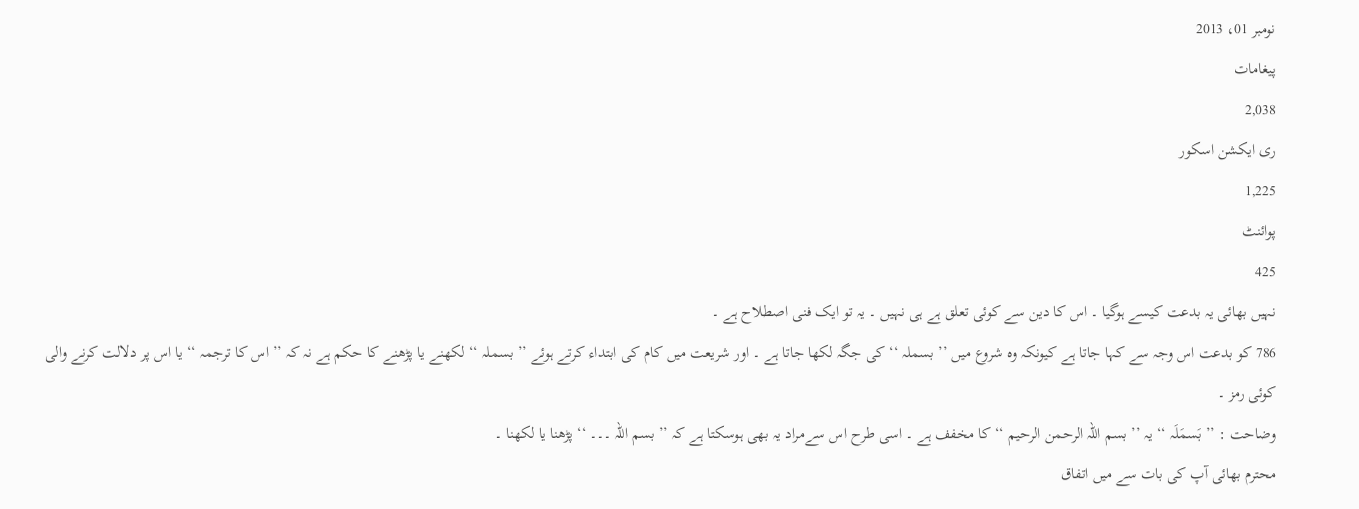نومبر 01، 2013
پیغامات
2,038
ری ایکشن اسکور
1,225
پوائنٹ
425
نہیں بھائی یہ بدعت کیسے ہوگیا ۔ اس کا دین سے کوئی تعلق ہے ہی نہیں ۔ یہ تو ایک فنی اصطلاح ہے ۔
786 کو بدعت اس وجہ سے کہا جاتا ہے کیونکہ وہ شروع میں ’’ بسملہ ‘‘ کی جگہ لکھا جاتا ہے ۔ اور شریعت میں کام کی ابتداء کرتے ہوئے ’’ بسملہ ‘‘ لکھنے یا پڑھنے کا حکم ہے نہ کہ ’’ اس کا ترجمہ ‘‘ یا اس پر دلالت کرنے والی کوئی رمز ۔
وضاحت : ’’ بَسمَلَہ ‘‘ یہ ’’ بسم اللہ الرحمن الرحیم ‘‘ کا مخفف ہے ۔ اسی طرح اس سےمراد یہ بھی ہوسکتا ہے کہ ’’ بسم اللہ ۔۔۔ ‘‘ پڑھنا یا لکھنا ۔
محترم بھائی آپ کی بات سے میں اتفاق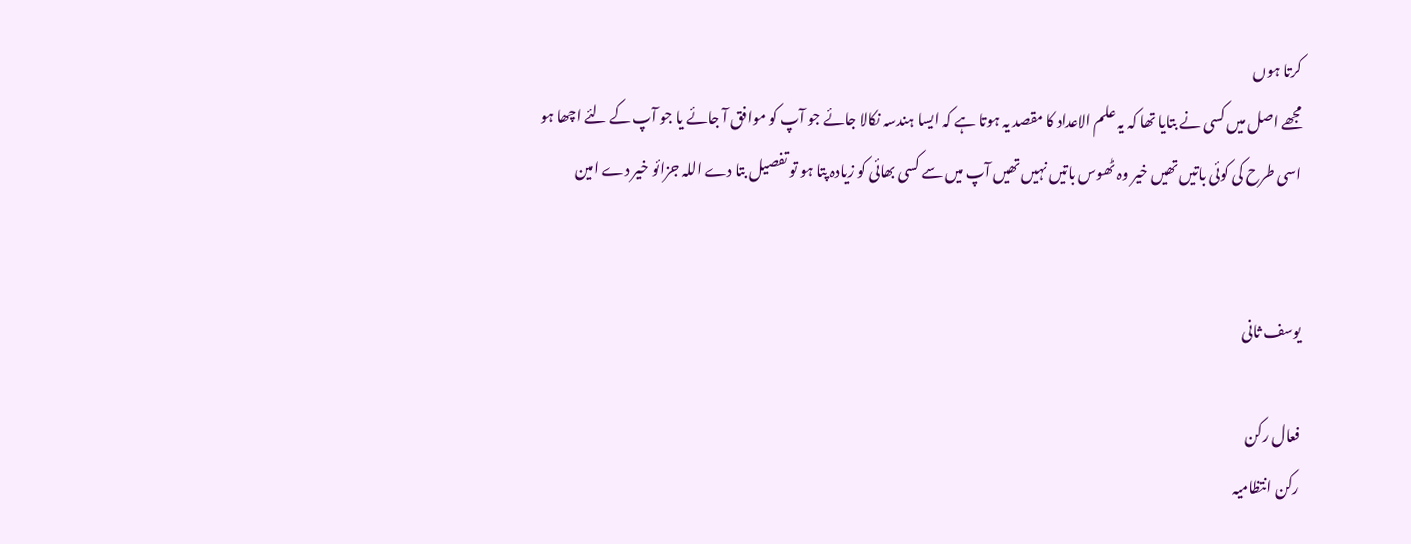کرتا ہوں
مجھے اصل میں کسی نے بتایا تھا کہ یہ علم الاعداد کا مقصد یہ ہوتا ہے کہ ایسا ہندسہ نکالا جائے جو آپ کو موافق آ جائے یا جو آپ کے لئے اچھا ہو اسی طرح کی کوئی باتیں تھیں خیر وہ ٹھوس باتیں نہیں تھیں آپ میں سے کسی بھائی کو زیادہ پتا ہو تو تفصیل بتا دے اللہ جزائو خیر دے امین


یوسف ثانی

فعال رکن
رکن انتظامیہ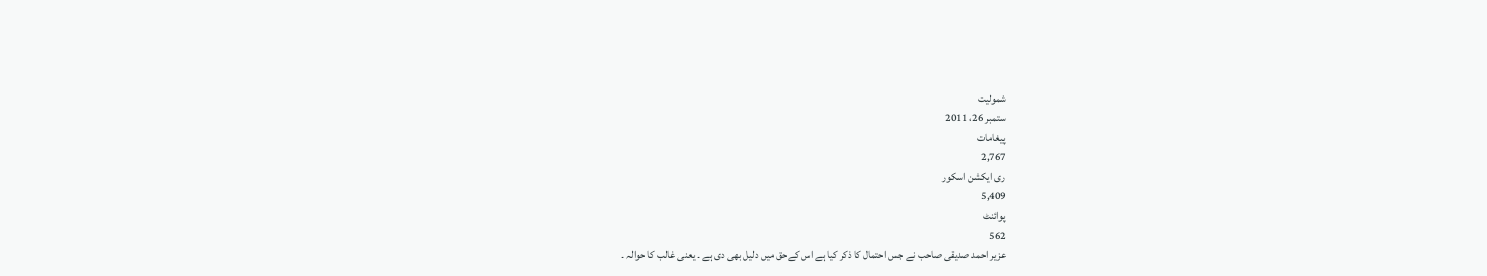شمولیت
ستمبر 26، 2011
پیغامات
2,767
ری ایکشن اسکور
5,409
پوائنٹ
562
عزیر احمد صدیقی صاحب نے جس احتمال کا ذکر کیا ہے اس کےحق میں دلیل بھی دی ہے ۔ یعنی غالب کا حوالہ ۔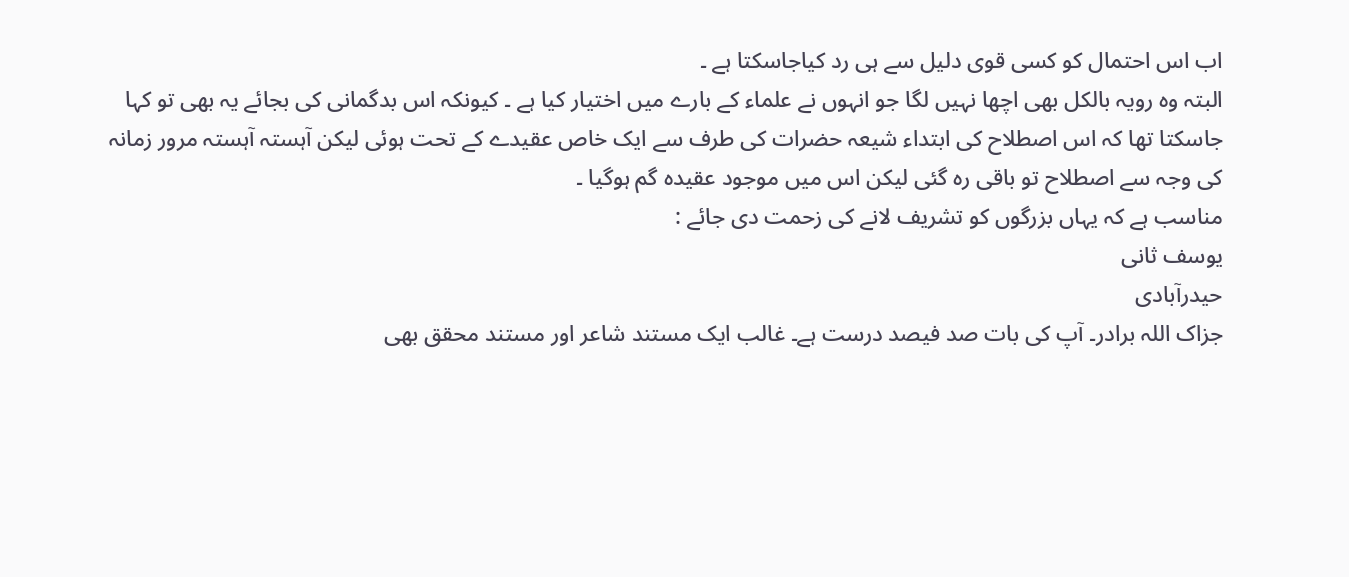اب اس احتمال کو کسی قوی دلیل سے ہی رد کیاجاسکتا ہے ۔
البتہ وہ رویہ بالکل بھی اچھا نہیں لگا جو انہوں نے علماء کے بارے میں اختیار کیا ہے ۔ کیونکہ اس بدگمانی کی بجائے یہ بھی تو کہا جاسکتا تھا کہ اس اصطلاح کی ابتداء شیعہ حضرات کی طرف سے ایک خاص عقیدے کے تحت ہوئی لیکن آہستہ آہستہ مرور زمانہ کی وجہ سے اصطلاح تو باقی رہ گئی لیکن اس میں موجود عقیدہ گم ہوگیا ۔
مناسب ہے کہ یہاں بزرگوں کو تشریف لانے کی زحمت دی جائے :
یوسف ثانی
حیدرآبادی
جزاک اللہ برادر۔ آپ کی بات صد فیصد درست ہے۔ غالب ایک مستند شاعر اور مستند محقق بھی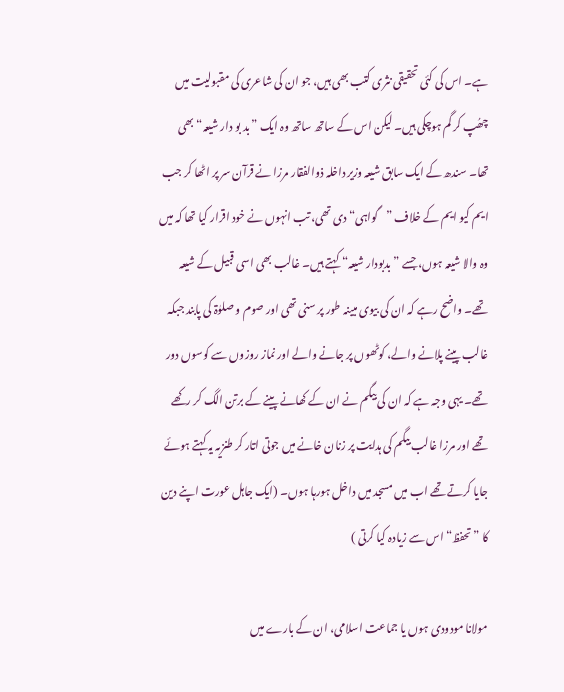ہے۔ اس کی کئی تحقیقی نثری کتب بھی ہیں، جو ان کی شاعری کی مقبولیت میں چھُپ کر گم ہوچکی ہیں۔ لیکن اس کے ساتھ ساتھ وہ ایک ”بد بو دار شیعہ“ بھی تھا۔ سندھ کے ایک سابق شیعہ وزیر داخلہ ذوالفقار مرزا نے قرآن سر پر اٹھا کر جب ایم کیو ایم کے خلاف ”گواہی“ دی تھی، تب انہوں نے خود اقرار کیا تھا کہ میں وہ والا شیعہ ہوں، جسے ”بدبودار شیعہ“ کہتے ہیں۔ غالب بھی اسی قبیل کے شیعہ تھے۔ واضح رہے کہ ان کی بیوی مبینہ طور پر سنی تھی اور صوم و صلوٰۃ کی پابند جبکہ غالب پینے پلانے والے، کوٹھوں پر جانے والے اور نماز روزوں سے کوسوں دور تھے۔ یہی وجہ ہے کہ ان کی بیگم نے ان کے کھانے پینے کے برتن الگ کر رکھے تھے اور مرزا غالب بیگم کی ہدایت پر زنان خانے میں جوتی اتار کر طنزیہ یہ کہتے ہوئے جایا کرتے تھے اب میں مسجد میں داخل ہورہا ہوں۔ (ایک جاہل عورت اپنے دین کا ”تحفظ“ اس سے زیادہ کیا کرتی )

مولانا مودودی ہوں یا جماعت اسلامی، ان کے بارے میں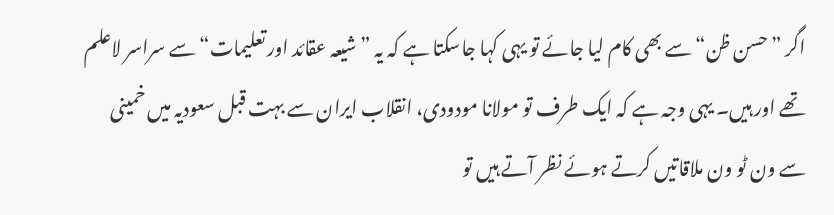اگر ”حسن ظن“ سے بھی کام لیا جائے تو یہی کہا جاسکتا ہے کہ یہ ”شیعہ عقائد اور تعلیمات“ سے سراسر لاعلم تھے اور ہیں۔ یہی وجہ ہے کہ ایک طرف تو مولانا مودودی، انقلاب ایران سے بہت قبل سعودیہ میں خمینی سے ون ٹو ون ملاقاتیں کرتے ہوئے نظر آتے ہیں تو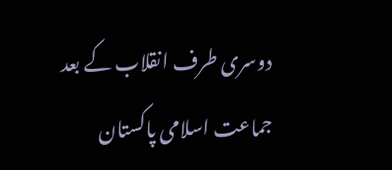دوسری طرف انقلاب کے بعد جماعت اسلامی پاکستان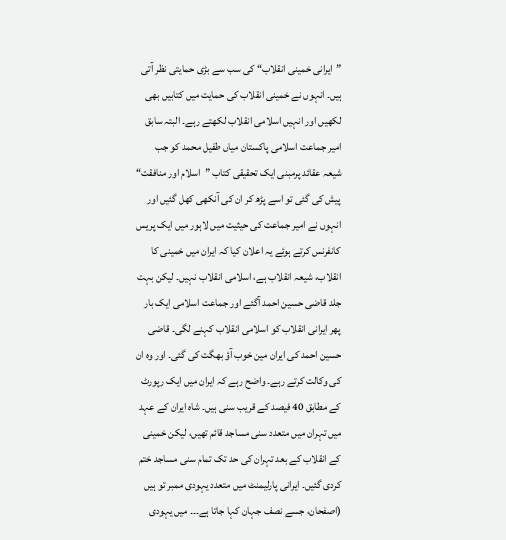”ایرانی خمینی انقلاب“ کی سب سے بڑی حمایتی نظر آتی ہیں۔ انہوں نے خمینی انقلاب کی حمایت میں کتابیں بھی لکھیں اور انہیں اسلامی انقلاب لکھتے رہے۔ البتہ سابق امیر جماعت اسلامی پاکستان میاں طفیل محمد کو جب شیعہ عقائد پرمبنی ایک تحقیقی کتاب ”اسلام اور منافقت“ پیش کی گئی تو اسے پڑھ کر ان کی آنکھی کھل گئیں اور انہوں نے امیر جماعت کی حیثیت میں لاہور میں ایک پریس کانفرنس کرتے ہوئے یہ اعلان کیا کہ ایران میں خمینی کا انقلاب، شیعہ انقلاب ہے، اسلامی انقلاب نہیں۔ لیکن بہت جلد قاضی حسین احمد آگئے اور جماعت اسلامی ایک بار پھر ایرانی انقلاب کو اسلامی انقلاب کہنے لگی۔ قاضی حسین احمد کی ایران مین خوب آؤ بھگت کی گئی۔ اور وہ ان کی وکالت کرتے رہے۔ واضح رہے کہ ایران میں ایک رپورٹ کے مطابق 40 فیصد کے قریب سنی ہیں۔ شاہ ایران کے عہد میں تہران میں متعدد سنی مساجد قائم تھیں، لیکن خمینی کے انقلاب کے بعد تہران کی حد تک تمام سنی مساجد ختم کردی گئیں۔ ایرانی پارلیمنٹ میں متعدد یہودی ممبر تو ہیں (اصفحان، جسے نصف جہان کہا جاتا ہے۔۔۔ میں یہودی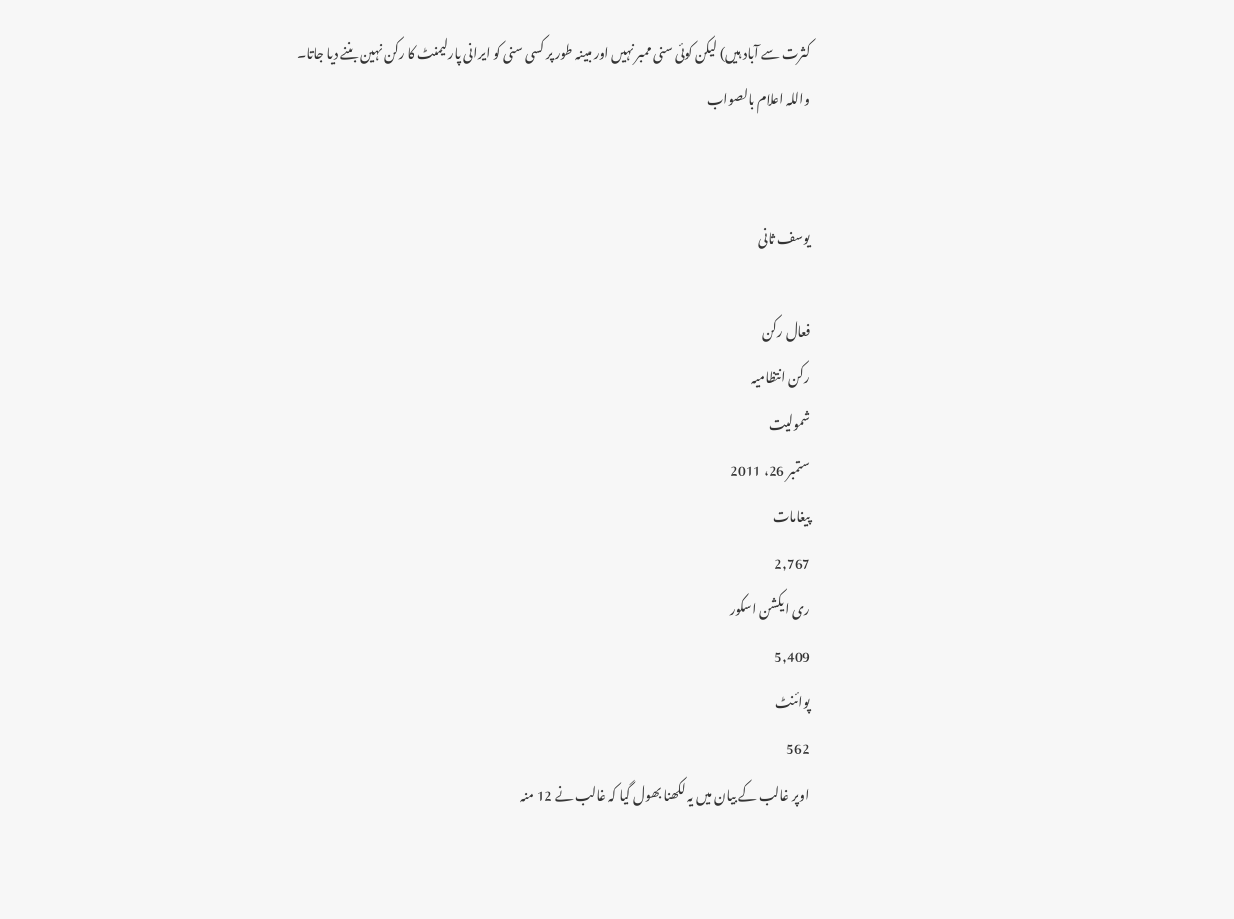کثرت سے آباد ہیں) لیکن کوئی سنی ممبر نہیں اور مبینہ طور پر کسی سنی کو ایرانی پارلیمنٹ کا رکن نہین بننے دیا جاتا۔
واللہ اعلام بالصواب


یوسف ثانی

فعال رکن
رکن انتظامیہ
شمولیت
ستمبر 26، 2011
پیغامات
2,767
ری ایکشن اسکور
5,409
پوائنٹ
562
اوپر غالب کے بیان میں یہ لکھنا بھول گیا کہ غالب نے 12 منہ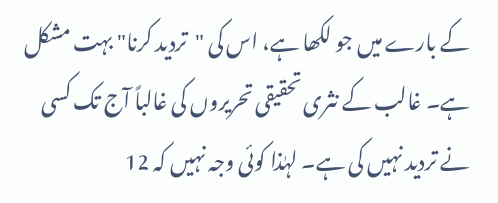کے بارے میں جو لکھا ہے، اس کی "تردید کرنا" بہت مشکل ہے۔ غالب کے نثری تحقیقی تحریروں کی غالباً آج تک کسی نے تردید نہیں کی ہے۔ لہٰذا کوئی وجہ نہیں کہ 12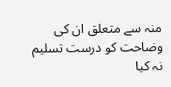منہ سے متعلق ان کی وضاحت کو درست تسلیم نہ کیا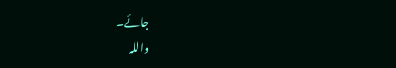جائے۔
واللہ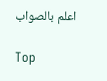اعلم بالصواب

Top